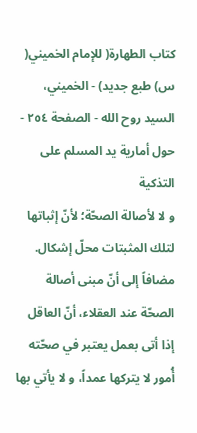كتاب الطهارة( للإمام الخميني( س) طبع جديد) - الخميني، السيد روح الله - الصفحة ٢٥٤ - حول أمارية يد المسلم على التذكية
و لا لأصالة الصحّة؛ لأنّ إثباتها لتلك المثبتات محلّ إشكال. مضافاً إلى أنّ مبنى أصالة الصحّة عند العقلاء، أنّ العاقل إذا أتى بعمل يعتبر في صحّته أُمور لا يتركها عمداً، و لا يأتي بها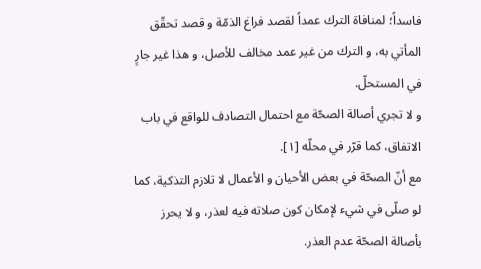فاسداً؛ لمنافاة الترك عمداً لقصد فراغ الذمّة و قصد تحقّق المأتي به، و الترك من غير عمد مخالف للأصل، و هذا غير جارٍ في المستحلّ.
و لا تجري أصالة الصحّة مع احتمال التصادف للواقع في باب الاتفاق، كما قرّر في محلّه [١].
مع أنّ الصحّة في بعض الأحيان و الأعمال لا تلازم التذكية، كما لو صلّى في شيء لإمكان كون صلاته فيه لعذر، و لا يحرز بأصالة الصحّة عدم العذر.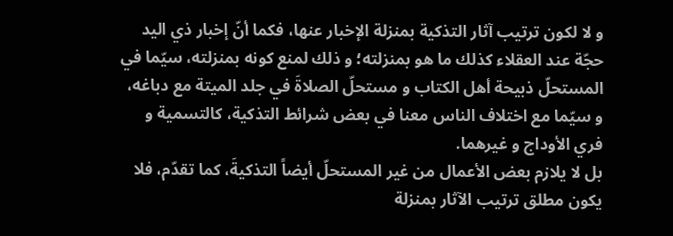و لا لكون ترتيب آثار التذكية بمنزلة الإخبار عنها، فكما أنّ إخبار ذي اليد حجّة عند العقلاء كذلك ما هو بمنزلته؛ و ذلك لمنع كونه بمنزلته، سيّما في المستحلّ ذبيحة أهل الكتاب و مستحلّ الصلاةَ في جلد الميتة مع دباغه، و سيّما مع اختلاف الناس معنا في بعض شرائط التذكية، كالتسمية و فري الأوداج و غيرهما.
بل لا يلازم بعض الأعمال من غير المستحلّ أيضاً التذكيةَ، كما تقدّم، فلا يكون مطلق ترتيب الآثار بمنزلة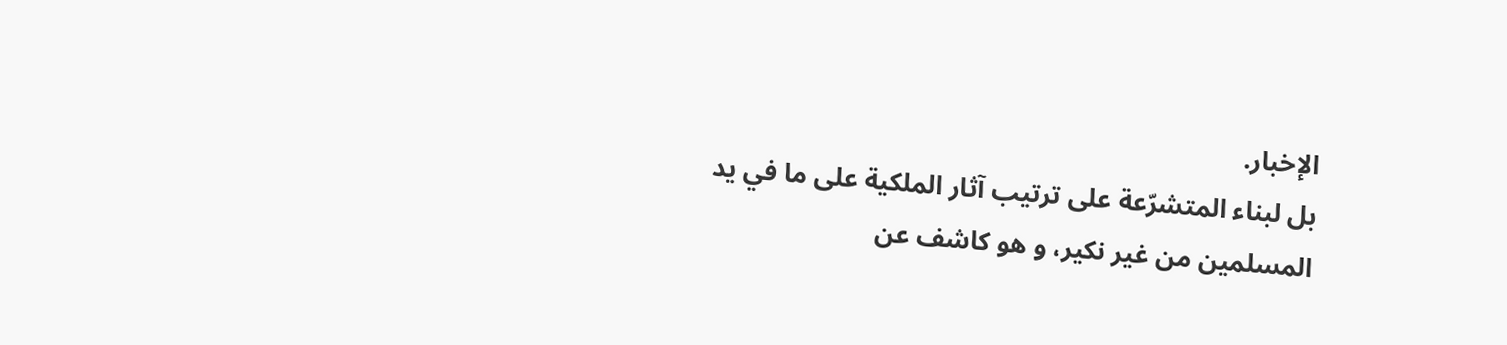الإخبار.
بل لبناء المتشرّعة على ترتيب آثار الملكية على ما في يد المسلمين من غير نكير، و هو كاشف عن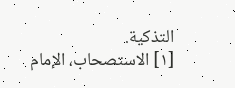التذكية.
[١] الاستصحاب، الإمام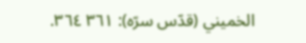الخميني (قدّس سرّه): ٣٦١ ٣٦٤.